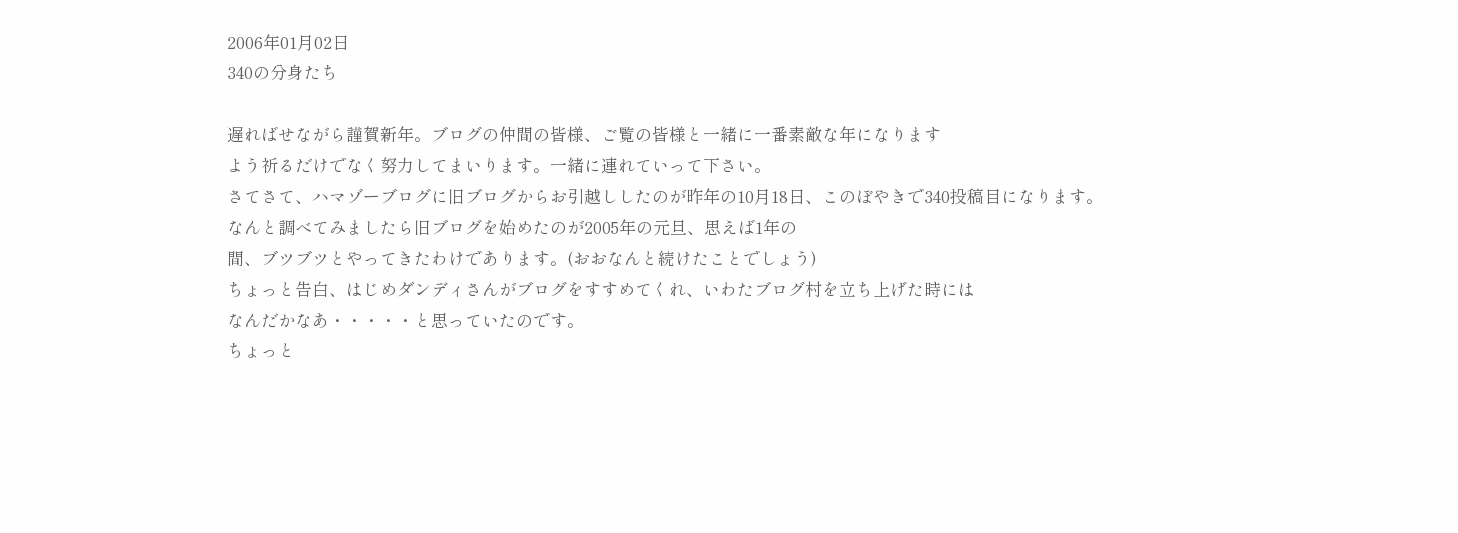2006年01月02日
340の分身たち

遅ればせながら謹賀新年。ブログの仲間の皆様、ご覧の皆様と一緒に一番素敵な年になります
よう祈るだけでなく努力してまいります。一緒に連れていって下さい。
さてさて、ハマゾーブログに旧ブログからお引越ししたのが昨年の10月18日、このぼやきで340投稿目になります。
なんと調べてみましたら旧ブログを始めたのが2005年の元旦、思えば1年の
間、ブツブツとやってきたわけであります。(おおなんと続けたことでしょう)
ちょっと告白、はじめダンディさんがブログをすすめてくれ、いわたブログ村を立ち上げた時には
なんだかなあ・・・・・と思っていたのです。
ちょっと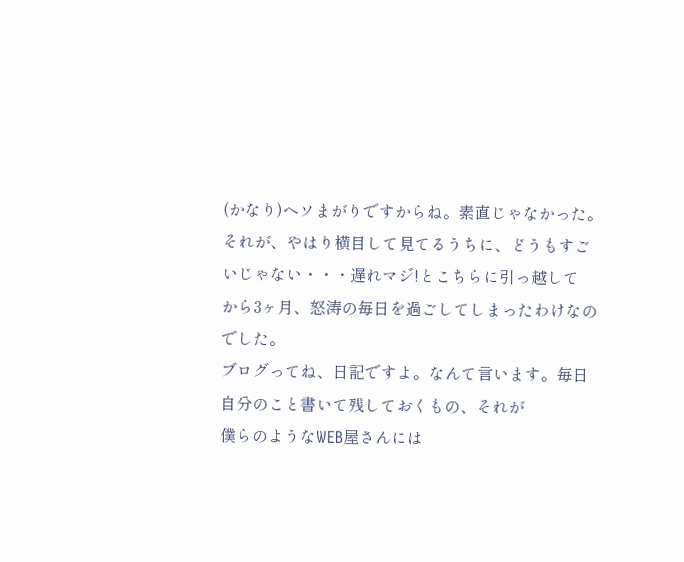(かなり)ヘソまがりですからね。素直じゃなかった。
それが、やはり横目して見てるうちに、どうもすごいじゃない・・・遅れマジ!とこちらに引っ越して
から3ヶ月、怒涛の毎日を過ごしてしまったわけなのでした。
ブログってね、日記ですよ。なんて言います。毎日自分のこと書いて残しておくもの、それが
僕らのようなWEB屋さんには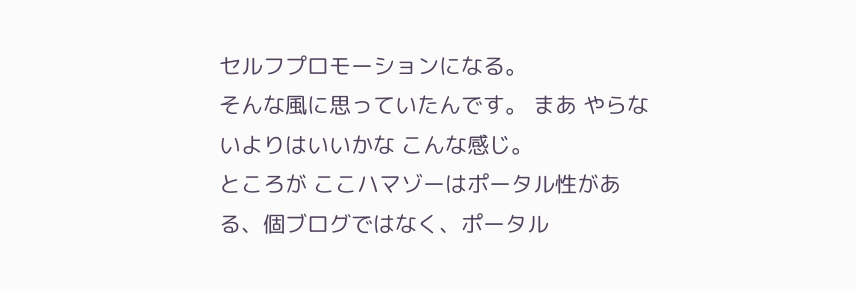セルフプロモーションになる。
そんな風に思っていたんです。 まあ やらないよりはいいかな こんな感じ。
ところが ここハマゾーはポータル性がある、個ブログではなく、ポータル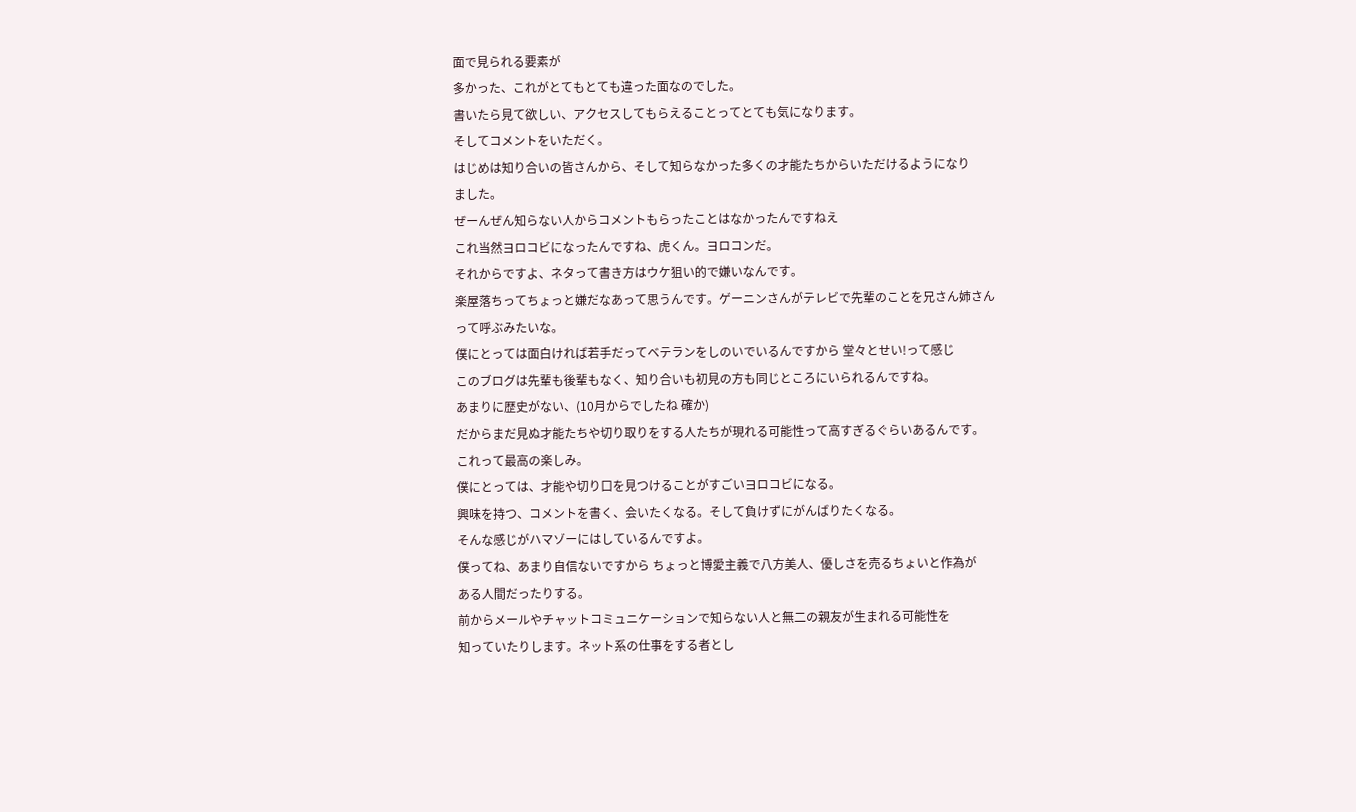面で見られる要素が
多かった、これがとてもとても違った面なのでした。
書いたら見て欲しい、アクセスしてもらえることってとても気になります。
そしてコメントをいただく。
はじめは知り合いの皆さんから、そして知らなかった多くの才能たちからいただけるようになり
ました。
ぜーんぜん知らない人からコメントもらったことはなかったんですねえ
これ当然ヨロコビになったんですね、虎くん。ヨロコンだ。
それからですよ、ネタって書き方はウケ狙い的で嫌いなんです。
楽屋落ちってちょっと嫌だなあって思うんです。ゲーニンさんがテレビで先輩のことを兄さん姉さん
って呼ぶみたいな。
僕にとっては面白ければ若手だってベテランをしのいでいるんですから 堂々とせい!って感じ
このブログは先輩も後輩もなく、知り合いも初見の方も同じところにいられるんですね。
あまりに歴史がない、(10月からでしたね 確か)
だからまだ見ぬ才能たちや切り取りをする人たちが現れる可能性って高すぎるぐらいあるんです。
これって最高の楽しみ。
僕にとっては、才能や切り口を見つけることがすごいヨロコビになる。
興味を持つ、コメントを書く、会いたくなる。そして負けずにがんばりたくなる。
そんな感じがハマゾーにはしているんですよ。
僕ってね、あまり自信ないですから ちょっと博愛主義で八方美人、優しさを売るちょいと作為が
ある人間だったりする。
前からメールやチャットコミュニケーションで知らない人と無二の親友が生まれる可能性を
知っていたりします。ネット系の仕事をする者とし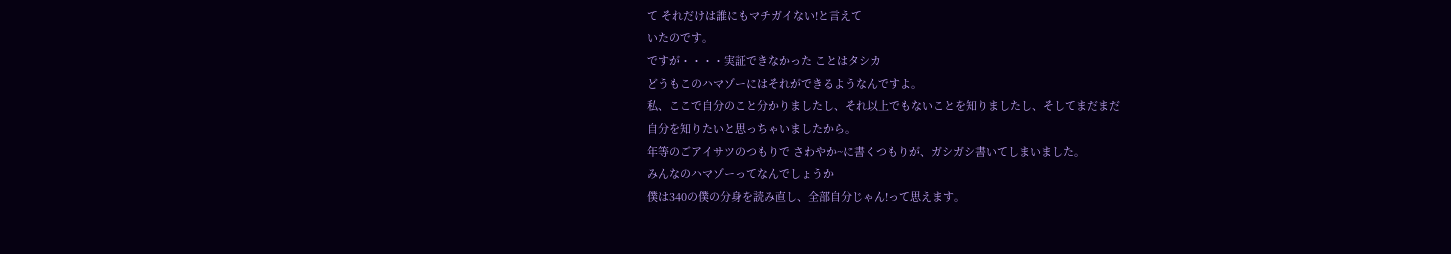て それだけは誰にもマチガイない!と言えて
いたのです。
ですが・・・・実証できなかった ことはタシカ
どうもこのハマゾーにはそれができるようなんですよ。
私、ここで自分のこと分かりましたし、それ以上でもないことを知りましたし、そしてまだまだ
自分を知りたいと思っちゃいましたから。
年等のごアイサツのつもりで さわやか~に書くつもりが、ガシガシ書いてしまいました。
みんなのハマゾーってなんでしょうか
僕は340の僕の分身を読み直し、全部自分じゃん!って思えます。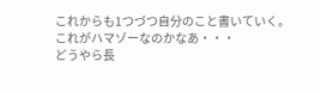これからも1つづつ自分のこと書いていく。
これがハマゾーなのかなあ・・・
どうやら長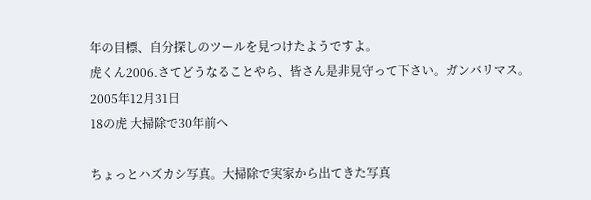年の目標、自分探しのツールを見つけたようですよ。
虎くん2006.さてどうなることやら、皆さん是非見守って下さい。ガンバリマス。
2005年12月31日
18の虎 大掃除で30年前へ

ちょっとハズカシ写真。大掃除で実家から出てきた写真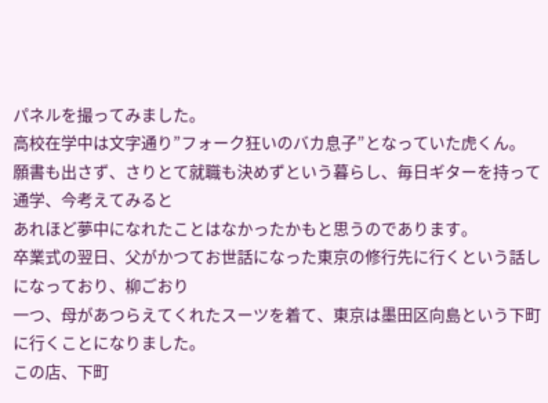パネルを撮ってみました。
高校在学中は文字通り”フォーク狂いのバカ息子”となっていた虎くん。
願書も出さず、さりとて就職も決めずという暮らし、毎日ギターを持って通学、今考えてみると
あれほど夢中になれたことはなかったかもと思うのであります。
卒業式の翌日、父がかつてお世話になった東京の修行先に行くという話しになっており、柳ごおり
一つ、母があつらえてくれたスーツを着て、東京は墨田区向島という下町に行くことになりました。
この店、下町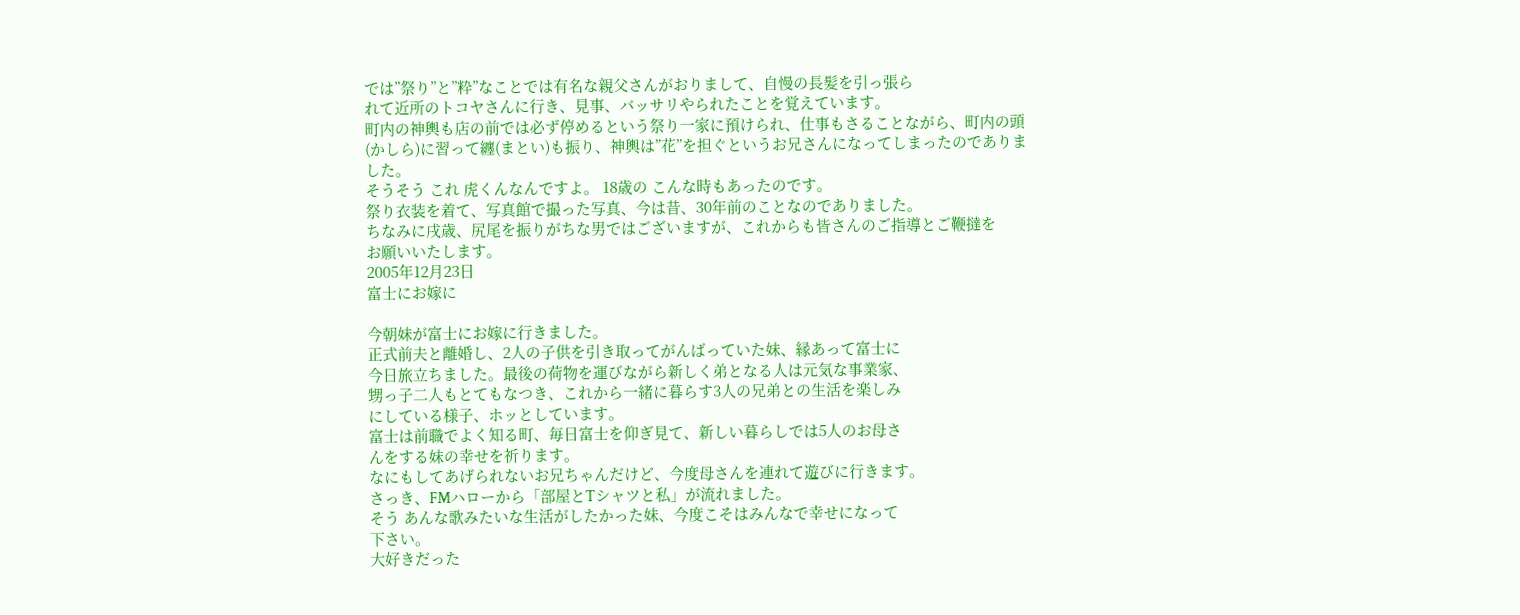では”祭り”と”粋”なことでは有名な親父さんがおりまして、自慢の長髪を引っ張ら
れて近所のトコヤさんに行き、見事、バッサリやられたことを覚えています。
町内の神輿も店の前では必ず停めるという祭り一家に預けられ、仕事もさることながら、町内の頭
(かしら)に習って纏(まとい)も振り、神輿は”花”を担ぐというお兄さんになってしまったのでありま
した。
そうそう これ 虎くんなんですよ。 18歳の こんな時もあったのです。
祭り衣装を着て、写真館で撮った写真、今は昔、30年前のことなのでありました。
ちなみに戌歳、尻尾を振りがちな男ではございますが、これからも皆さんのご指導とご鞭撻を
お願いいたします。
2005年12月23日
富士にお嫁に

今朝妹が富士にお嫁に行きました。
正式前夫と離婚し、2人の子供を引き取ってがんばっていた妹、縁あって富士に
今日旅立ちました。最後の荷物を運びながら新しく弟となる人は元気な事業家、
甥っ子二人もとてもなつき、これから一緒に暮らす3人の兄弟との生活を楽しみ
にしている様子、ホッとしています。
富士は前職でよく知る町、毎日富士を仰ぎ見て、新しい暮らしでは5人のお母さ
んをする妹の幸せを祈ります。
なにもしてあげられないお兄ちゃんだけど、今度母さんを連れて遊びに行きます。
さっき、FMハローから「部屋とTシャツと私」が流れました。
そう あんな歌みたいな生活がしたかった妹、今度こそはみんなで幸せになって
下さい。
大好きだった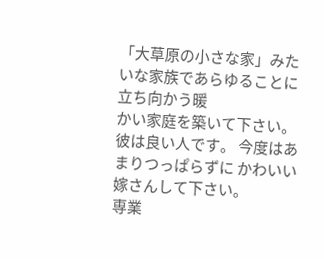「大草原の小さな家」みたいな家族であらゆることに立ち向かう暖
かい家庭を築いて下さい。
彼は良い人です。 今度はあまりつっぱらずに かわいい嫁さんして下さい。
専業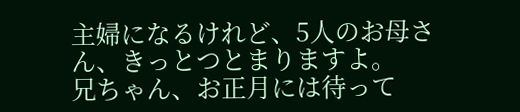主婦になるけれど、5人のお母さん、きっとつとまりますよ。
兄ちゃん、お正月には待って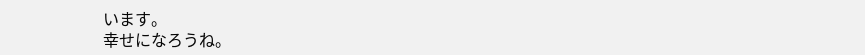います。
幸せになろうね。